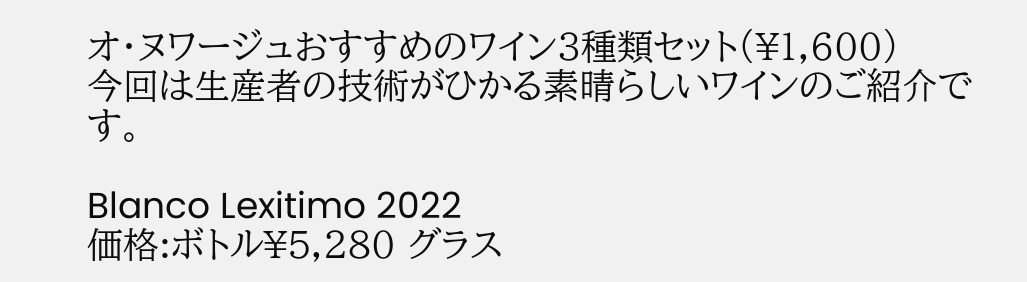オ・ヌワージュおすすめのワイン3種類セット(¥1,600)
今回は生産者の技術がひかる素晴らしいワインのご紹介です。

Blanco Lexitimo 2022
価格:ボトル¥5,280 グラス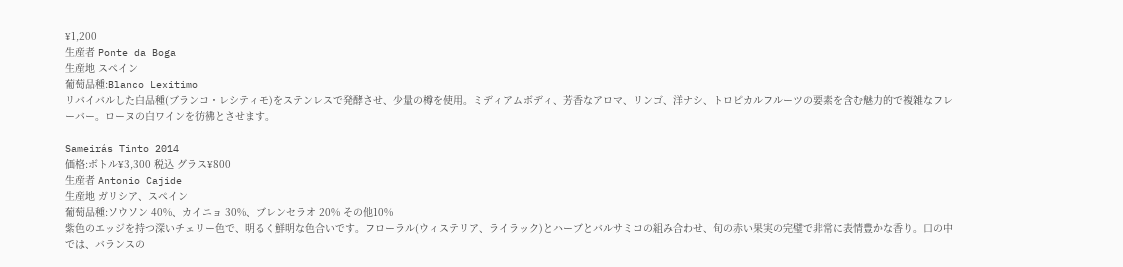¥1,200
生産者 Ponte da Boga
生産地 スペイン
葡萄品種:Blanco Lexitimo
リバイバルした白品種(ブランコ・レシティモ)をステンレスで発酵させ、少量の樽を使用。ミディアムボディ、芳香なアロマ、リンゴ、洋ナシ、トロピカルフルーツの要素を含む魅力的で複雑なフレーバー。ローヌの白ワインを彷彿とさせます。

Sameirás Tinto 2014
価格:ボトル¥3,300 税込 グラス¥800
生産者 Antonio Cajide
生産地 ガリシア、スペイン
葡萄品種:ソウソン 40%、カイニョ 30%、ブレンセラオ 20% その他10%
紫色のエッジを持つ深いチェリー色で、明るく鮮明な色合いです。フローラル(ウィステリア、ライラック)とハーブとバルサミコの組み合わせ、旬の赤い果実の完璧で非常に表情豊かな香り。口の中では、バランスの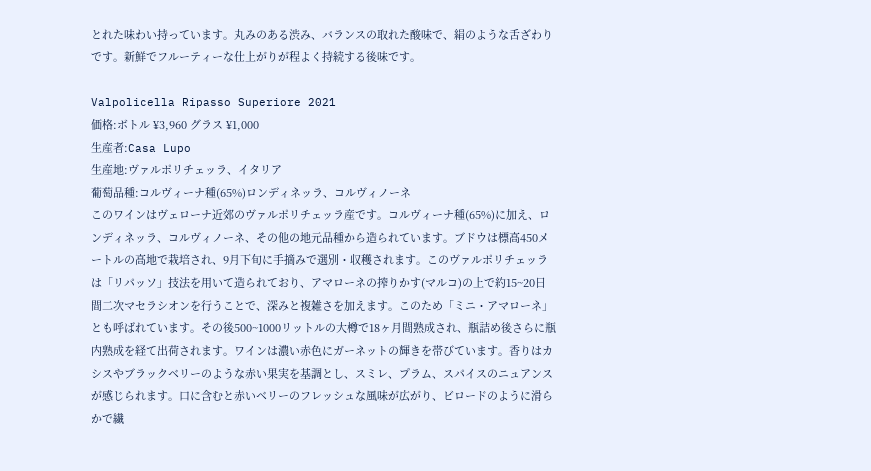とれた味わい持っています。丸みのある渋み、バランスの取れた酸味で、絹のような舌ざわりです。新鮮でフルーティーな仕上がりが程よく持続する後味です。

Valpolicella Ripasso Superiore 2021
価格:ボトル ¥3,960 グラス ¥1,000
生産者:Casa Lupo
生産地:ヴァルポリチェッラ、イタリア
葡萄品種:コルヴィーナ種(65%)ロンディネッラ、コルヴィノーネ
このワインはヴェローナ近郊のヴァルポリチェッラ産です。コルヴィーナ種(65%)に加え、ロンディネッラ、コルヴィノーネ、その他の地元品種から造られています。ブドウは標高450メートルの高地で栽培され、9月下旬に手摘みで選別・収穫されます。このヴァルポリチェッラは「リパッソ」技法を用いて造られており、アマローネの搾りかす(マルコ)の上で約15~20日間二次マセラシオンを行うことで、深みと複雑さを加えます。このため「ミニ・アマローネ」とも呼ばれています。その後500~1000リットルの大樽で18ヶ月間熟成され、瓶詰め後さらに瓶内熟成を経て出荷されます。ワインは濃い赤色にガーネットの輝きを帯びています。香りはカシスやブラックベリーのような赤い果実を基調とし、スミレ、プラム、スパイスのニュアンスが感じられます。口に含むと赤いベリーのフレッシュな風味が広がり、ビロードのように滑らかで繊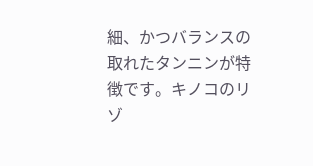細、かつバランスの取れたタンニンが特徴です。キノコのリゾ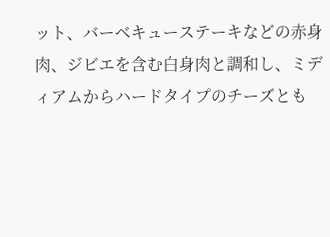ット、バーベキューステーキなどの赤身肉、ジビエを含む白身肉と調和し、ミディアムからハードタイプのチーズとも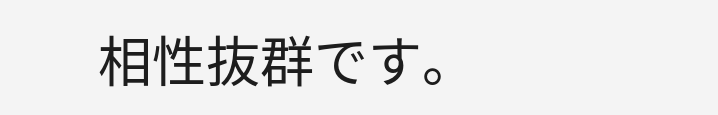相性抜群です。